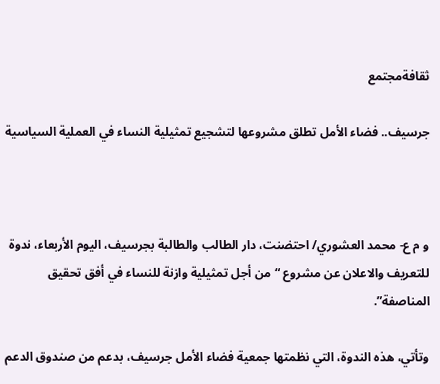ثقافةمجتمع

جرسيف.. فضاء الأمل تطلق مشروعها لتشجيع تمثيلية النساء في العملية السياسية



و م ع- محمد العشوري/ احتضنت، دار الطالب والطالبة بجرسيف، اليوم الأربعاء، ندوة للتعريف والاعلان عن مشروع “من أجل تمثيلية وازنة للنساء في أفق تحقيق المناصفة”.

وتأتي، هذه الندوة، التي نظمتها جمعية فضاء الأمل جرسيف، بدعم من صندوق الدعم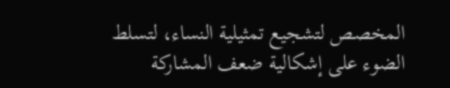المخصص لتشجيع تمثيلية النساء، لتسلط الضوء على إشكالية ضعف المشاركة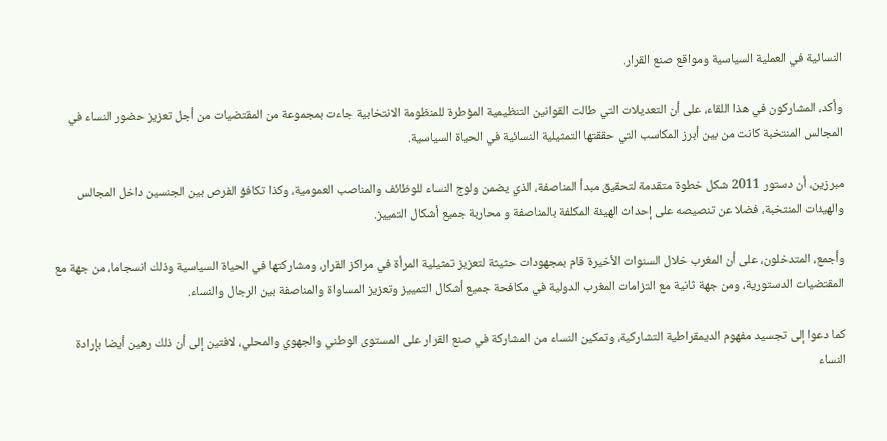النسائية في العملية السياسية ومواقع صنع القرار.

وأكد، المشاركون في هذا اللقاء، على أن التعديلات التي طالت القوانين التنظيمية المؤطرة للمنظومة الانتخابية جاءت بمجموعة من المقتضيات من أجل تعزيز حضور النساء في المجالس المنتخبة كانت من بين أبرز المكاسب التي حققتها التمثيلية النسائية في الحياة السياسية.

مبرزين، أن دستور 2011 شكل خطوة متقدمة لتحقيق مبدأ المناصفة، الذي يضمن ولوج النساء للوظائف والمناصب العمومية، وكذا تكافؤ الفرص بين الجنسين داخل المجالس والهيئات المنتخبة، فضلا عن تنصيصه على إحداث الهيئة المكلفة بالمناصفة و محاربة جميع أشكال التمييز.

وأجمع، المتدخلون، على أن المغرب خلال السنوات الأخيرة قام بمجهودات حثيثة لتعزيز تمثيلية المرأة في مراكز القرار، ومشاركتها في الحياة السياسية وذلك انسجاما، من جهة مع المقتضيات الدستورية، ومن جهة ثانية مع التزامات المغرب الدولية في مكافحة جميع أشكال التمييز وتعزيز المساواة والمناصفة بين الرجال والنساء.

كما دعوا إلى تجسيد مفهوم الديمقراطية التشاركية، وتمكين النساء من المشاركة في صنع القرار على المستوى الوطني والجهوي والمحلي، لافتين إلى أن ذلك رهين أيضا بإرادة النساء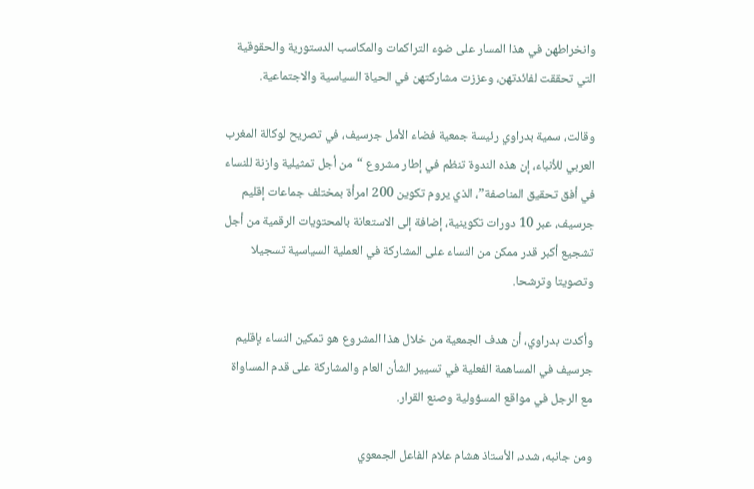وانخراطهن في هذا المسار على ضوء التراكمات والمكاسب الدستورية والحقوقية التي تحققت لفائدتهن، وعززت مشاركتهن في الحياة السياسية والاجتماعية.

وقالت، سمية بدراوي رئيسة جمعية فضاء الأمل جرسيف، في تصريح لوكالة المغرب العربي للأنباء، إن هذه الندوة تنظم في إطار مشروع “من أجل تمثيلية وازنة للنساء في أفق تحقيق المناصفة”، الذي يروم تكوين 200 امرأة بمختلف جماعات إقليم جرسيف، عبر 10 دورات تكوينية، إضافة إلى الاستعانة بالمحتويات الرقمية من أجل تشجيع أكبر قدر ممكن من النساء على المشاركة في العملية السياسية تسجيلا وتصويتا وترشحا.

وأكدت بدراوي، أن هدف الجمعية من خلال هذا المشروع هو تمكين النساء بإقليم جرسيف في المساهمة الفعلية في تسيير الشأن العام والمشاركة على قدم المساواة مع الرجل في مواقع المسؤولية وصنع القرار.

ومن جانبه، شدد، الأستاذ هشام علام الفاعل الجمعوي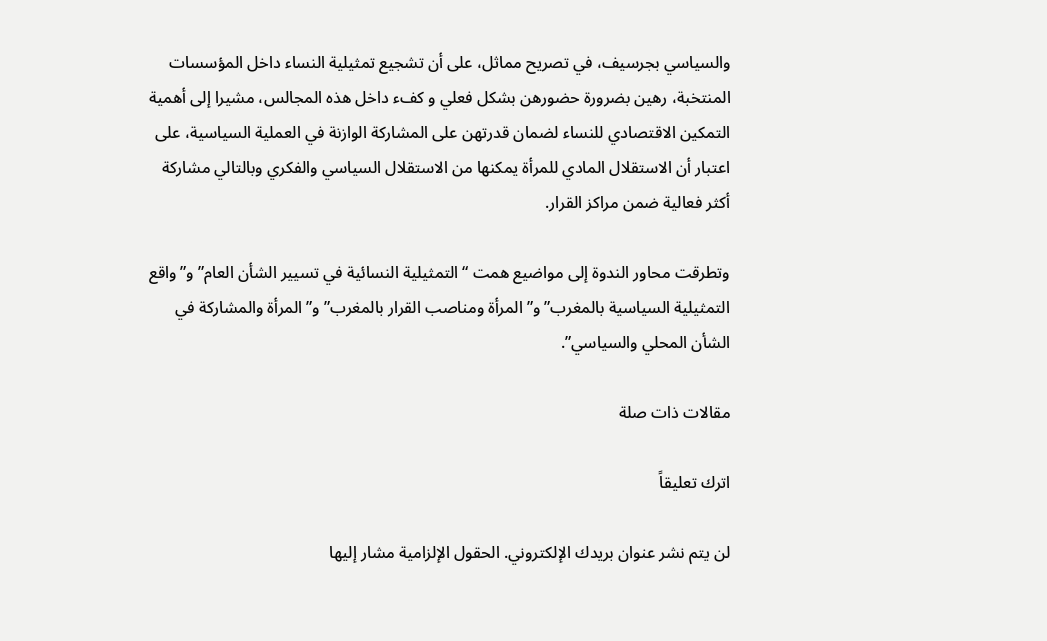والسياسي بجرسيف، في تصريح مماثل، على أن تشجيع تمثيلية النساء داخل المؤسسات المنتخبة، رهين بضرورة حضورهن بشكل فعلي و كفء داخل هذه المجالس، مشيرا إلى أهمية التمكين الاقتصادي للنساء لضمان قدرتهن على المشاركة الوازنة في العملية السياسية، على اعتبار أن الاستقلال المادي للمرأة يمكنها من الاستقلال السياسي والفكري وبالتالي مشاركة أكثر فعالية ضمن مراكز القرار.

وتطرقت محاور الندوة إلى مواضيع همت “التمثيلية النسائية في تسيير الشأن العام” و”واقع التمثيلية السياسية بالمغرب” و”المرأة ومناصب القرار بالمغرب” و”المرأة والمشاركة في الشأن المحلي والسياسي”.

مقالات ذات صلة

اترك تعليقاً

لن يتم نشر عنوان بريدك الإلكتروني. الحقول الإلزامية مشار إليها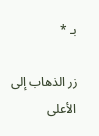بـ *

زر الذهاب إلى الأعلى